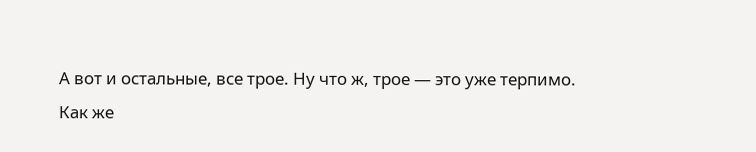А вот и остальные, все трое. Ну что ж, трое — это уже терпимо.
Как же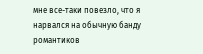мне все-таки повезло, что я нарвался на обычную банду романтиков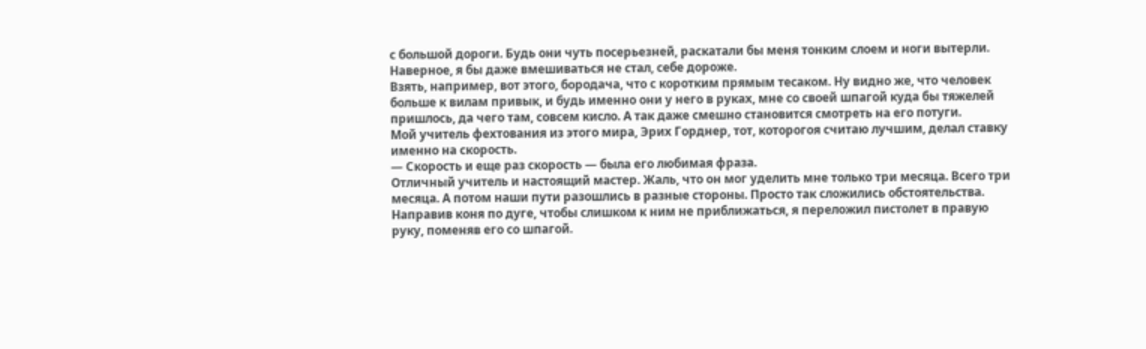с большой дороги. Будь они чуть посерьезней, раскатали бы меня тонким слоем и ноги вытерли. Наверное, я бы даже вмешиваться не стал, себе дороже.
Взять, например, вот этого, бородача, что с коротким прямым тесаком. Ну видно же, что человек больше к вилам привык, и будь именно они у него в руках, мне со своей шпагой куда бы тяжелей пришлось, да чего там, совсем кисло. А так даже смешно становится смотреть на его потуги.
Мой учитель фехтования из этого мира, Эрих Горднер, тот, которогоя считаю лучшим, делал ставку именно на скорость.
— Скорость и еще раз скорость — была его любимая фраза.
Отличный учитель и настоящий мастер. Жаль, что он мог уделить мне только три месяца. Всего три месяца. А потом наши пути разошлись в разные стороны. Просто так сложились обстоятельства.
Направив коня по дуге, чтобы слишком к ним не приближаться, я переложил пистолет в правую руку, поменяв его со шпагой.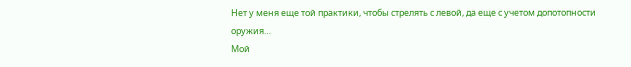Нет у меня еще той практики, чтобы стрелять с левой, да еще с учетом допотопности оружия…
Мой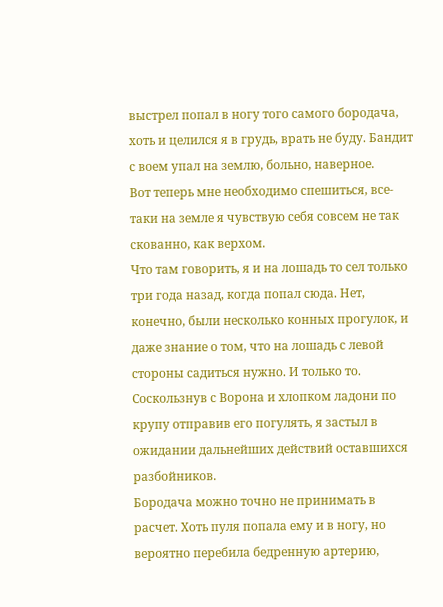выстрел попал в ногу того самого бородача, хоть и целился я в грудь, врать не буду. Бандит с воем упал на землю, больно, наверное.
Вот теперь мне необходимо спешиться, все-таки на земле я чувствую себя совсем не так скованно, как верхом.
Что там говорить, я и на лошадь то сел только три года назад, когда попал сюда. Нет, конечно, были несколько конных прогулок, и даже знание о том, что на лошадь с левой стороны садиться нужно. И только то.
Соскользнув с Ворона и хлопком ладони по крупу отправив его погулять, я застыл в ожидании дальнейших действий оставшихся разбойников.
Бородача можно точно не принимать в расчет. Хоть пуля попала ему и в ногу, но вероятно перебила бедренную артерию,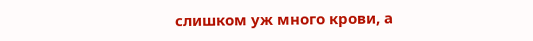слишком уж много крови, а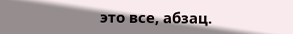это все, абзац.